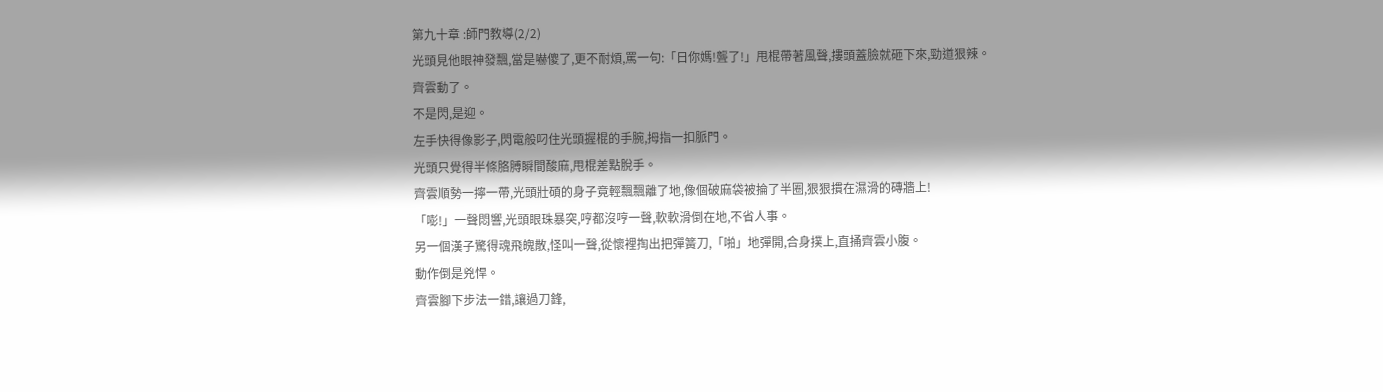第九十章 :師門教導(2/2)
光頭見他眼神發飄,當是嚇傻了,更不耐煩,罵一句:「日你媽!聾了!」甩棍帶著風聲,摟頭蓋臉就砸下來,勁道狠辣。
齊雲動了。
不是閃,是迎。
左手快得像影子,閃電般叼住光頭握棍的手腕,拇指一扣脈門。
光頭只覺得半條胳膊瞬間酸麻,甩棍差點脫手。
齊雲順勢一擰一帶,光頭壯碩的身子竟輕飄飄離了地,像個破麻袋被掄了半圈,狠狠摜在濕滑的磚牆上!
「嘭!」一聲悶響,光頭眼珠暴突,哼都沒哼一聲,軟軟滑倒在地,不省人事。
另一個漢子驚得魂飛魄散,怪叫一聲,從懷裡掏出把彈簧刀,「啪」地彈開,合身撲上,直捅齊雲小腹。
動作倒是兇悍。
齊雲腳下步法一錯,讓過刀鋒,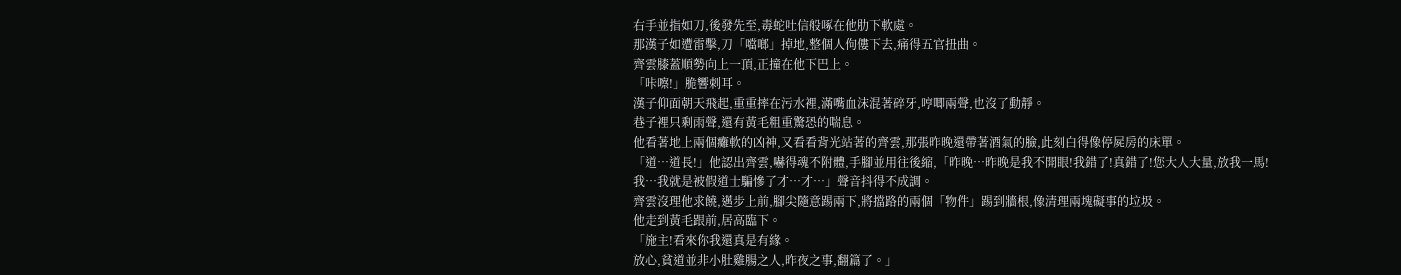右手並指如刀,後發先至,毒蛇吐信般啄在他肋下軟處。
那漢子如遭雷擊,刀「噹啷」掉地,整個人佝僂下去,痛得五官扭曲。
齊雲膝蓋順勢向上一頂,正撞在他下巴上。
「咔嚓!」脆響刺耳。
漢子仰面朝天飛起,重重摔在污水裡,滿嘴血沫混著碎牙,哼唧兩聲,也沒了動靜。
巷子裡只剩雨聲,還有黃毛粗重驚恐的喘息。
他看著地上兩個癱軟的凶神,又看看背光站著的齊雲,那張昨晚還帶著酒氣的臉,此刻白得像停屍房的床單。
「道…道長!」他認出齊雲,嚇得魂不附體,手腳並用往後縮,「昨晚…昨晚是我不開眼!我錯了!真錯了!您大人大量,放我一馬!
我…我就是被假道士騙慘了才…才…」聲音抖得不成調。
齊雲沒理他求饒,邁步上前,腳尖隨意踢兩下,將擋路的兩個「物件」踢到牆根,像清理兩塊礙事的垃圾。
他走到黃毛跟前,居高臨下。
「施主!看來你我還真是有緣。
放心,貧道並非小肚雞腸之人,昨夜之事,翻篇了。」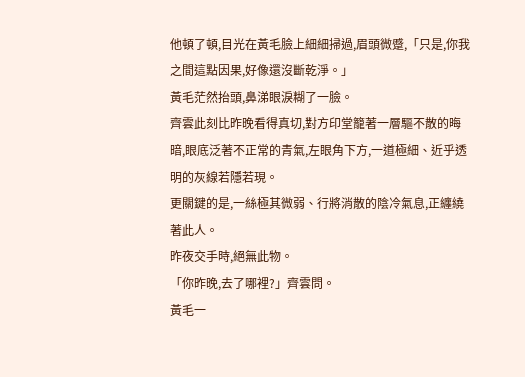他頓了頓,目光在黃毛臉上細細掃過,眉頭微蹙,「只是,你我之間這點因果,好像還沒斷乾淨。」
黃毛茫然抬頭,鼻涕眼淚糊了一臉。
齊雲此刻比昨晚看得真切,對方印堂籠著一層驅不散的晦暗,眼底泛著不正常的青氣,左眼角下方,一道極細、近乎透明的灰線若隱若現。
更關鍵的是,一絲極其微弱、行將消散的陰冷氣息,正纏繞著此人。
昨夜交手時,絕無此物。
「你昨晚,去了哪裡?」齊雲問。
黃毛一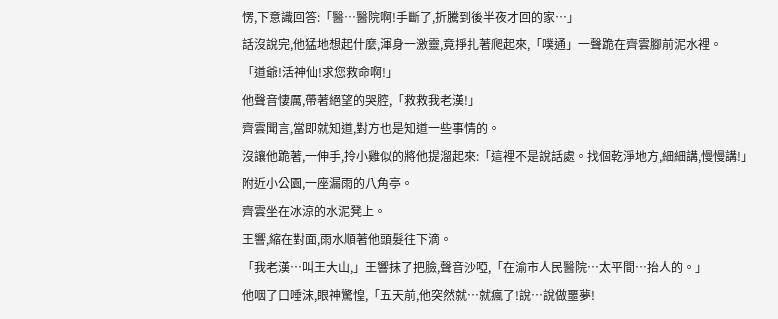愣,下意識回答:「醫…醫院啊!手斷了,折騰到後半夜才回的家…」
話沒說完,他猛地想起什麼,渾身一激靈,竟掙扎著爬起來,「噗通」一聲跪在齊雲腳前泥水裡。
「道爺!活神仙!求您救命啊!」
他聲音悽厲,帶著絕望的哭腔,「救救我老漢!」
齊雲聞言,當即就知道,對方也是知道一些事情的。
沒讓他跪著,一伸手,拎小雞似的將他提溜起來:「這裡不是說話處。找個乾淨地方,細細講,慢慢講!」
附近小公園,一座漏雨的八角亭。
齊雲坐在冰涼的水泥凳上。
王響,縮在對面,雨水順著他頭髮往下滴。
「我老漢…叫王大山,」王響抹了把臉,聲音沙啞,「在渝市人民醫院…太平間…抬人的。」
他咽了口唾沫,眼神驚惶,「五天前,他突然就…就瘋了!說…說做噩夢!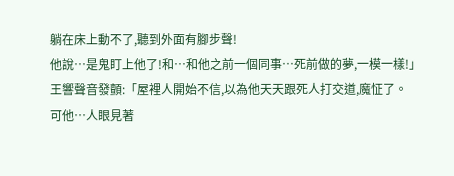躺在床上動不了,聽到外面有腳步聲!
他說…是鬼盯上他了!和…和他之前一個同事…死前做的夢,一模一樣!」
王響聲音發顫:「屋裡人開始不信,以為他天天跟死人打交道,魔怔了。
可他…人眼見著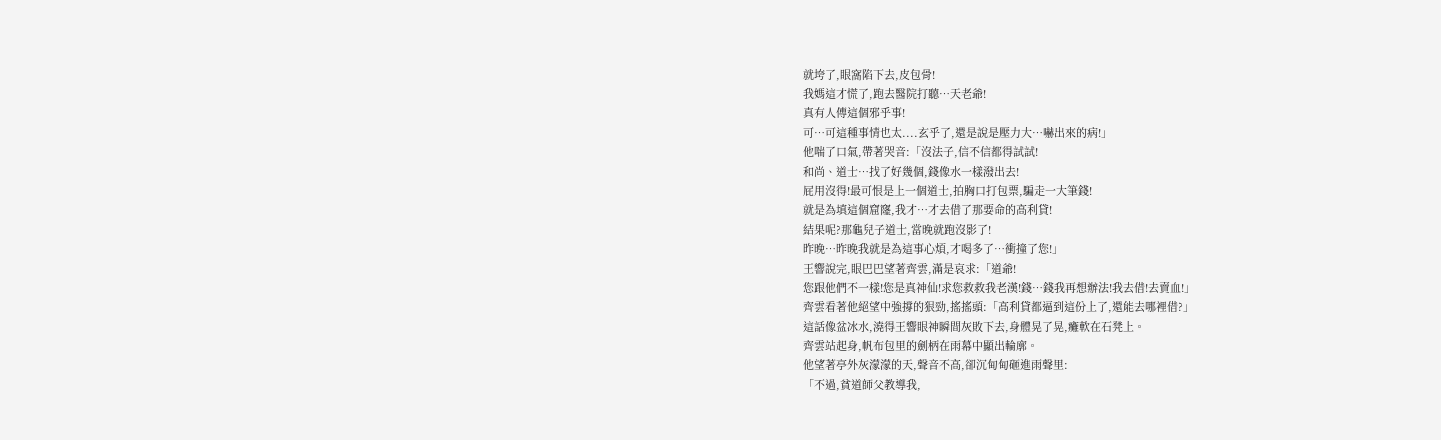就垮了,眼窩陷下去,皮包骨!
我媽這才慌了,跑去醫院打聽…天老爺!
真有人傳這個邪乎事!
可…可這種事情也太....玄乎了,還是說是壓力大…嚇出來的病!」
他喘了口氣,帶著哭音:「沒法子,信不信都得試試!
和尚、道士…找了好幾個,錢像水一樣潑出去!
屁用沒得!最可恨是上一個道士,拍胸口打包票,騙走一大筆錢!
就是為填這個窟窿,我才…才去借了那要命的高利貸!
結果呢?那龜兒子道士,當晚就跑沒影了!
昨晚…昨晚我就是為這事心煩,才喝多了…衝撞了您!」
王響說完,眼巴巴望著齊雲,滿是哀求:「道爺!
您跟他們不一樣!您是真神仙!求您救救我老漢!錢…錢我再想辦法!我去借!去賣血!」
齊雲看著他絕望中強撐的狠勁,搖搖頭:「高利貸都逼到這份上了,還能去哪裡借?」
這話像盆冰水,澆得王響眼神瞬間灰敗下去,身體晃了晃,癱軟在石凳上。
齊雲站起身,帆布包里的劍柄在雨幕中顯出輪廓。
他望著亭外灰濛濛的天,聲音不高,卻沉甸甸砸進雨聲里:
「不過,貧道師父教導我,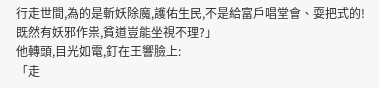行走世間,為的是斬妖除魔,護佑生民,不是給富戶唱堂會、耍把式的!
既然有妖邪作祟,貧道豈能坐視不理?」
他轉頭,目光如電,釘在王響臉上:
「走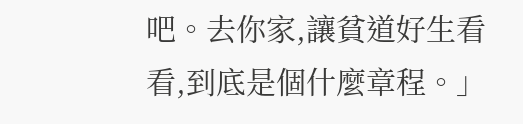吧。去你家,讓貧道好生看看,到底是個什麼章程。」